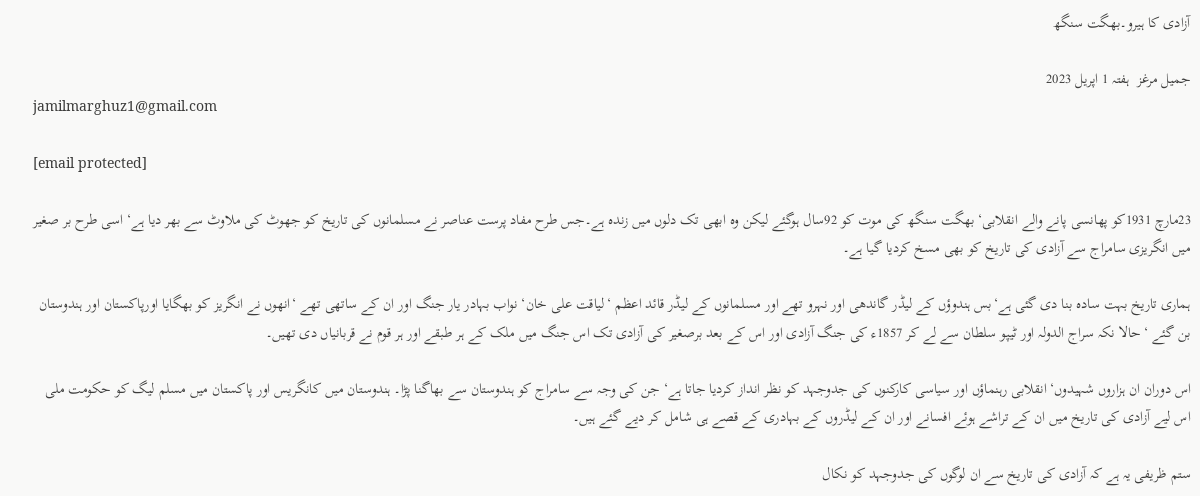آزادی کا ہیرو۔بھگت سنگھ

جمیل مرغز  ہفتہ 1 اپريل 2023
jamilmarghuz1@gmail.com

[email protected]

23مارچ 1931کو پھانسی پانے والے انقلابی‘ بھگت سنگھ کی موت کو 92سال ہوگئے لیکن وہ ابھی تک دلوں میں زندہ ہے۔جس طرح مفاد پرست عناصر نے مسلمانوں کی تاریخ کو جھوٹ کی ملاوٹ سے بھر دیا ہے‘ اسی طرح بر صغیر میں انگریزی سامراج سے آزادی کی تاریخ کو بھی مسخ کردیا گیا ہے۔

ہماری تاریخ بہت سادہ بنا دی گئی ہے‘بس ہندوؤں کے لیڈر گاندھی اور نہرو تھے اور مسلمانوں کے لیڈر قائد اعظم ‘لیاقت علی خان‘ نواب بہادر یار جنگ اور ان کے ساتھی تھے ‘انھوں نے انگریز کو بھگایا اورپاکستان اور ہندوستان بن گئے ‘حالا نکہ سراج الدولہ اور ٹیپو سلطان سے لے کر 1857ء کی جنگ آزادی اور اس کے بعد برصغیر کی آزادی تک اس جنگ میں ملک کے ہر طبقے اور ہر قوم نے قربانیاں دی تھیں۔

اس دوران ان ہزاروں شہیدوں‘ انقلابی رہنماؤں اور سیاسی کارکنوں کی جدوجہد کو نظر انداز کردیا جاتا ہے‘ جن کی وجہ سے سامراج کو ہندوستان سے بھاگنا پڑا۔ ہندوستان میں کانگریس اور پاکستان میں مسلم لیگ کو حکومت ملی اس لیے آزادی کی تاریخ میں ان کے تراشے ہوئے افسانے اور ان کے لیڈروں کے بہادری کے قصے ہی شامل کر دیے گئے ہیں۔

ستم ظریفی یہ ہے کہ آزادی کی تاریخ سے ان لوگوں کی جدوجہد کو نکال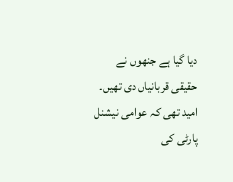دیا گیا ہے جنھوں نے حقیقی قربانیاں دی تھیں۔ امید تھی کہ عوامی نیشنل پارٹی کی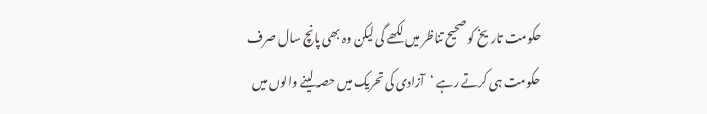حکومت تاریخ کو صحیح تناظر میں لکھے گی لیکن وہ بھی پانچ سال صرف حکومت ہی کرتے رہے ‘آزادی کی تحریک میں حصہ لینے والوں میں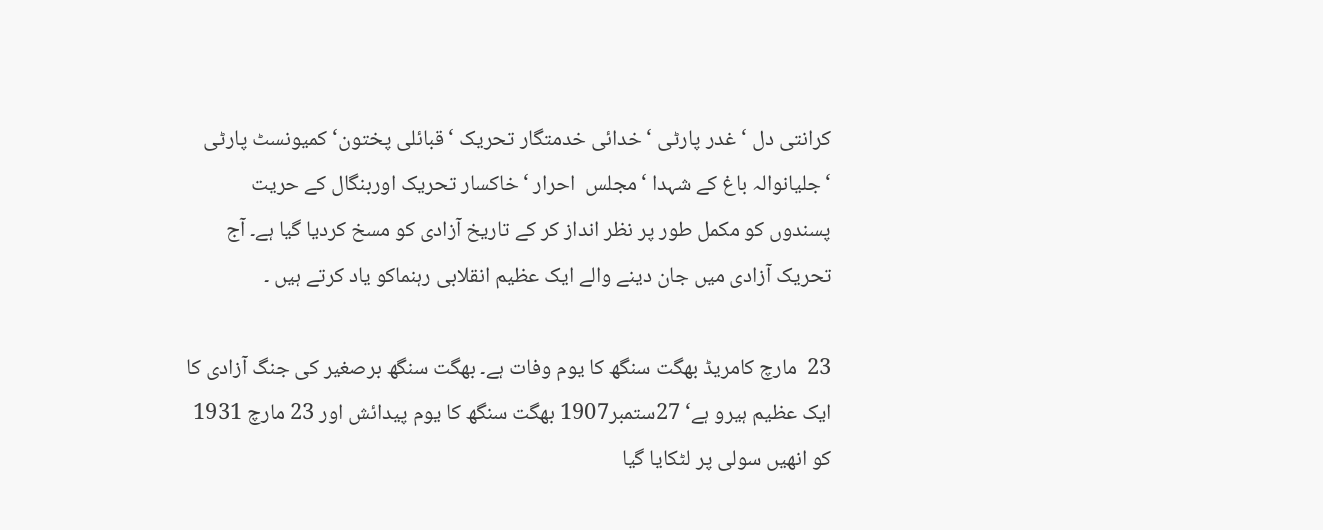کرانتی دل ‘غدر پارٹی ‘خدائی خدمتگار تحریک ‘قبائلی پختون‘کمیونسٹ پارٹی ‘جلیانوالہ باغ کے شہدا ‘مجلس  احرار ‘خاکسار تحریک اوربنگال کے حریت پسندوں کو مکمل طور پر نظر انداز کر کے تاریخ آزادی کو مسخ کردیا گیا ہے۔ آج تحریک آزادی میں جان دینے والے ایک عظیم انقلابی رہنماکو یاد کرتے ہیں ۔

23  مارچ کامریڈ بھگت سنگھ کا یوم وفات ہے۔ بھگت سنگھ برصغیر کی جنگ آزادی کا ایک عظیم ہیرو ہے‘ 27ستمبر1907 بھگت سنگھ کا یوم پیدائش اور 23 مارچ 1931 کو انھیں سولی پر لٹکایا گیا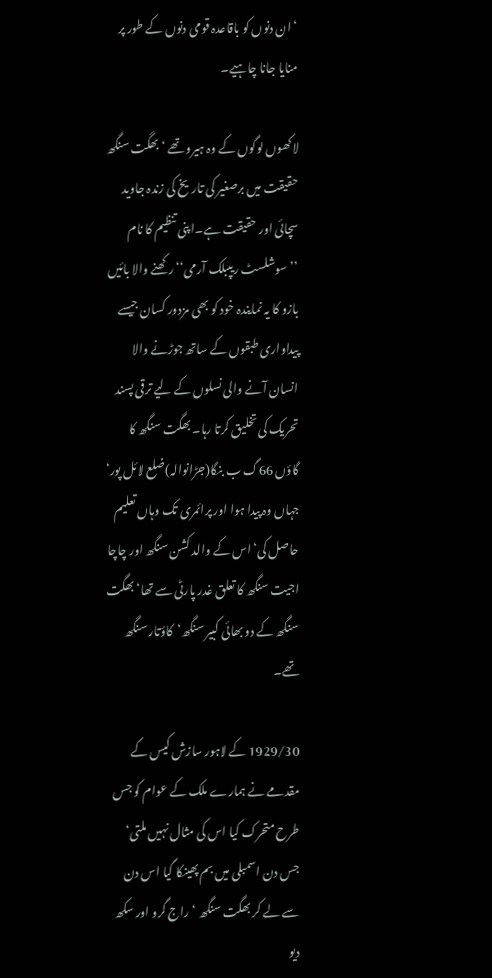‘ ان دنوں کو باقاعدہ قومی دنوں کے طور پر منایا جانا چاہیے۔

لاکھوں لوگوں کے وہ ہیرو تھے ‘بھگت سنگھ حقیقت میں برصغیر کی تاریخ کی زندہ جاوید سچائی اور حقیقت ہے۔اپنی تنظیم کا نام ’’سوشلسٹ ریپبلک آرمی‘‘رکھنے والا بائیں بازو کا یہ نمایندہ خود کو بھی مزدور کسان جیسے پیداواری طبقوں کے ساتھ جوڑنے والا انسان آنے والی نسلوں کے لیے ترقی پسند تحریک کی تخلیق کرتا رہا۔ بھگت سنگھ کا گاؤں 66گ ب بنگا(جڑانوالہ)ضلع لائل پور‘ جہاں وہ پیدا ہوا اور پرائمری تک وہاں تعلیم حاصل کی‘ اس کے والد کشن سنگھ اور چاچا اجیت سنگھ کا تعلق غدر پارٹی سے تھا‘بھگت سنگھ کے دو بھائی کبیر سنگھ‘  کاؤتار سنگھ تھے۔

1929/30 کے لاہور سازش کیس کے مقدمے نے ہمارے ملک کے عوام کو جس طرح متحرک کیا اس کی مثال نہیں ملتی‘ جس دن اسمبلی میں بم پھینکا گیا اس دن سے لے کر بھگت سنگھ ‘راج گرو اور سکھ دیو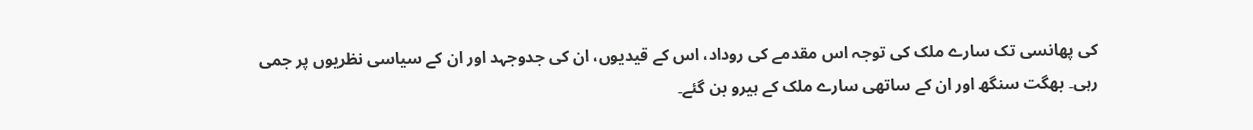کی پھانسی تک سارے ملک کی توجہ اس مقدمے کی روداد، اس کے قیدیوں، ان کی جدوجہد اور ان کے سیاسی نظریوں پر جمی رہی۔ بھگت سنگھ اور ان کے ساتھی سارے ملک کے ہیرو بن گئے۔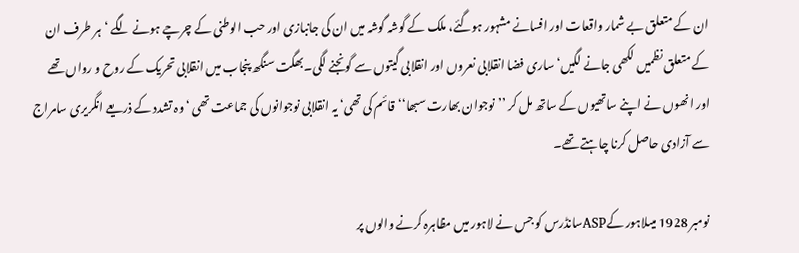ان کے متعلق بے شمار واقعات اور افسانے مشہور ہوگئے، ملک کے گوشہ گوشہ میں ان کی جانبازی اور حب الوطنی کے چرچے ہونے لگے ‘ہر طرف ان کے متعلق نظمیں لکھی جانے لگیں‘ ساری فضا انقلابی نعروں اور انقلابی گیتوں سے گونجنے لگی۔بھگت سنگھ پنجاب میں انقلابی تحریک کے روح و رواں تھے اور انھوں نے اپنے ساتھیوں کے ساتھ مل کر ’’نوجوان بھارت سبھا‘‘قائم کی تھی‘ یہ انقلابی نوجوانوں کی جماعت تھی ‘وہ تشدد کے ذریعے انگریری سامراج سے آزادی حاصل کرنا چاہتے تھے۔

نومبر 1928 میںلاہور کےASPسانڈرس کو جس نے لاہور میں مظاہرہ کرنے والوں پر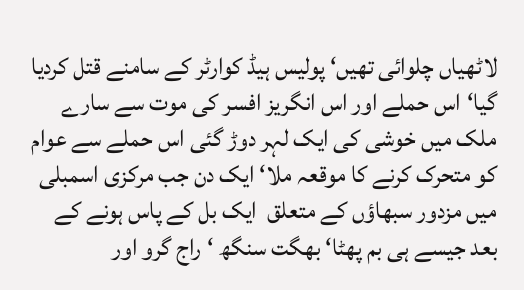لاٹھیاں چلوائی تھیں‘ پولیس ہیڈ کوارٹر کے سامنے قتل کردیا گیا‘اس حملے اور اس انگریز افسر کی موت سے سارے ملک میں خوشی کی ایک لہر دوڑ گئی اس حملے سے عوام کو متحرک کرنے کا موقعہ ملا‘ ایک دن جب مرکزی اسمبلی میں مزدور سبھاؤں کے متعلق  ایک بل کے پاس ہونے کے بعد جیسے ہی بم پھٹا‘ بھگت سنگھ ‘راج گرو اور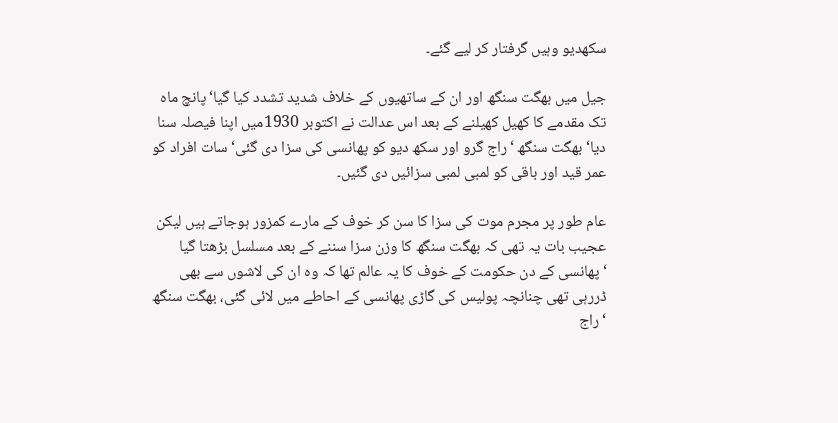سکھدیو وہیں گرفتار کر لیے گئے۔

جیل میں بھگت سنگھ اور ان کے ساتھیوں کے خلاف شدید تشدد کیا گیا‘پانچ ماہ تک مقدمے کا کھیل کھیلنے کے بعد اس عدالت نے اکتوبر 1930میں اپنا فیصلہ سنا دیا‘ بھگت سنگھ ‘راج گرو اور سکھ دیو کو پھانسی کی سزا دی گئی‘ سات افراد کو عمر قید اور باقی کو لمبی لمبی سزائیں دی گئیں۔

عام طور پر مجرم موت کی سزا کا سن کر خوف کے مارے کمزور ہوجاتے ہیں لیکن عجیب بات یہ تھی کہ بھگت سنگھ کا وزن سزا سننے کے بعد مسلسل بڑھتا گیا ‘پھانسی کے دن حکومت کے خوف کا یہ عالم تھا کہ وہ ان کی لاشوں سے بھی ڈررہی تھی چنانچہ پولیس کی گاڑی پھانسی کے احاطے میں لائی گئی، بھگت سنگھ ‘راج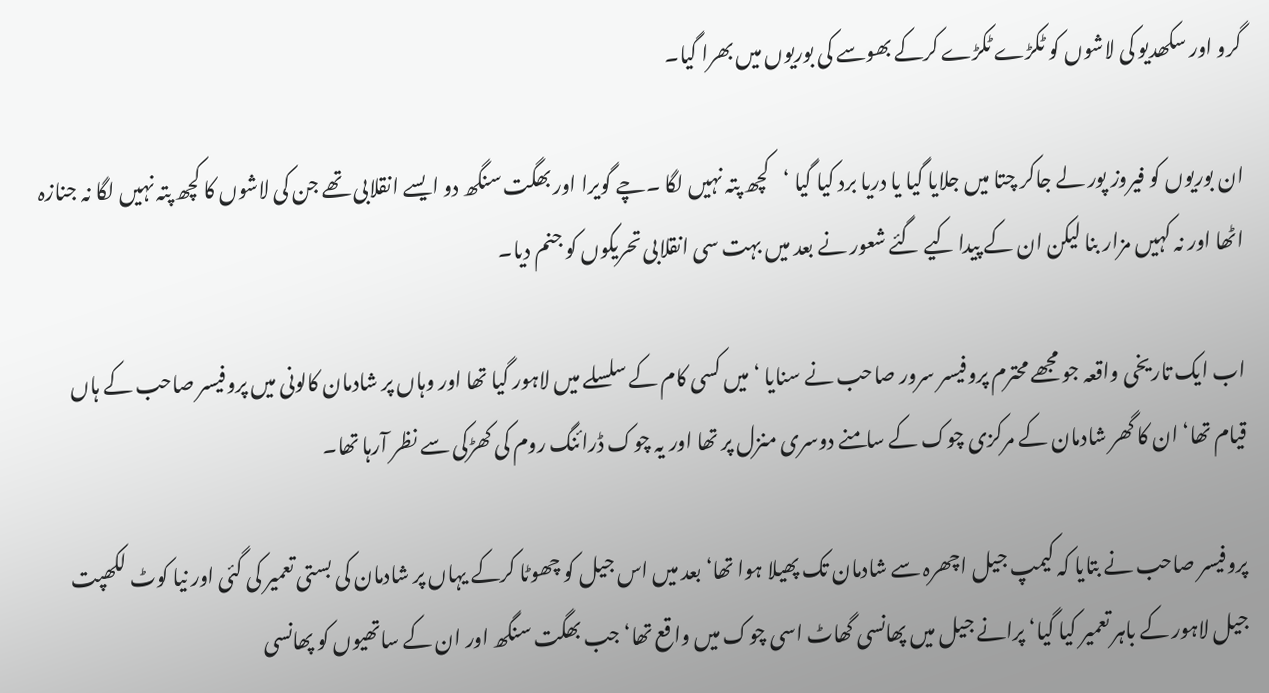گرو اور سکھدیو کی لاشوں کو ٹکڑے ٹکڑے کرکے بھوسے کی بوریوں میں بھرا گیا۔

ان بوریوں کو فیروز پور لے جاکر چتا میں جلایا گیا یا دریا برد کیا گیا ‘کچھ پتہ نہیں لگا ۔چے گویرا اور بھگت سنگھ دو ایسے انقلابی تھے جن کی لاشوں کا کچھ پتہ نہیں لگا نہ جنازہ اٹھا اور نہ کہیں مزار بنا لیکن ان کے پیدا کیے گئے شعور نے بعد میں بہت سی انقلابی تحریکوں کو جنم دیا۔

اب ایک تاریخی واقعہ جو مجھے محترم پروفیسر سرور صاحب نے سنایا ‘میں کسی کام کے سلسلے میں لاہور گیا تھا اور وہاں پر شادمان کالونی میں پروفیسر صاحب کے ہاں قیام تھا‘ ان کا گھر شادمان کے مرکزی چوک کے سامنے دوسری منزل پر تھا اور یہ چوک ڈرائنگ روم کی کھڑکی سے نظر آرہا تھا۔

پروفیسر صاحب نے بتایا کہ کیمپ جیل اچھرہ سے شادمان تک پھیلا ہوا تھا‘ بعد میں اس جیل کو چھوٹا کرکے یہاں پر شادمان کی بستی تعمیر کی گئی اور نیا کوٹ لکھپت جیل لاہور کے باہر تعمیر کیا گیا‘ پرانے جیل میں پھانسی گھاٹ اسی چوک میں واقع تھا‘ جب بھگت سنگھ اور ان کے ساتھیوں کو پھانسی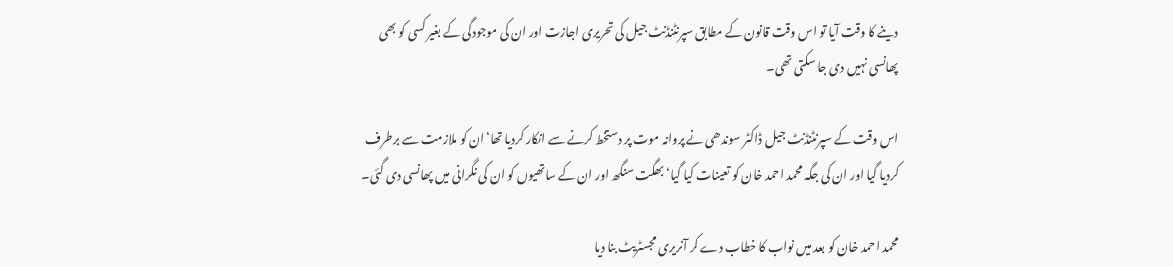دینے کا وقت آیا تو اس وقت قانون کے مطابق سپرنٹنڈنٹ جیل کی تحریری اجازت اور ان کی موجودگی کے بغیر کسی کو بھی پھانسی نہیں دی جا سکتی تھی۔

اس وقت کے سپرنٹنڈنٹ جیل ڈاکٹر سوندھی نے پروانہ موت پر دستخط کرنے سے انکار کردیا تھا‘ان کو ملازمت سے برطرف کردیا گیا اور ان کی جگہ محمد احمد خان کو تعینات کیا گیا‘بھگت سنگھ اور ان کے ساتھیوں کو ان کی نگرانی میں پھانسی دی گئی۔

محمد احمد خان کو بعد میں نواب کا خطاب دے کر آنریری مجسٹریٹ بنا دیا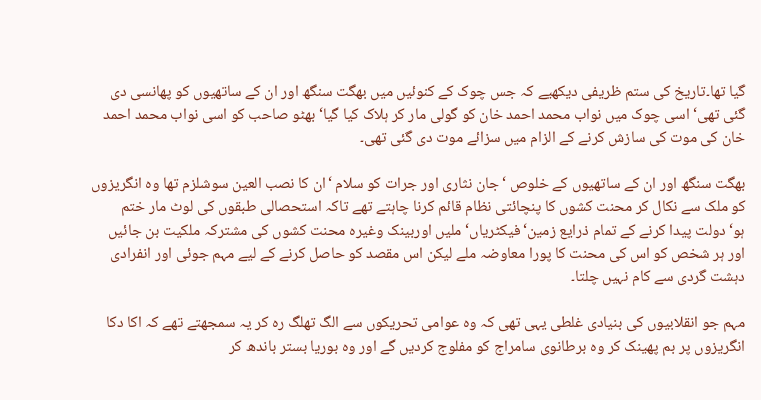گیا تھا۔تاریخ کی ستم ظریفی دیکھیے کہ جس چوک کے کنوئیں میں بھگت سنگھ اور ان کے ساتھیوں کو پھانسی دی گئی تھی‘ اسی چوک میں نواب محمد احمد خان کو گولی مار کر ہلاک کیا گیا‘بھٹو صاحب کو اسی نواب محمد احمد خان کی موت کی سازش کرنے کے الزام میں سزائے موت دی گئی تھی۔

بھگت سنگھ اور ان کے ساتھیوں کے خلوص ‘جان نثاری اور جرات کو سلام ‘ان کا نصب العین سوشلزم تھا وہ انگریزوں کو ملک سے نکال کر محنت کشوں کا پنچائتی نظام قائم کرنا چاہتے تھے تاکہ استحصالی طبقوں کی لوٹ مار ختم ہو‘دولت پیدا کرنے کے تمام ذرایع زمین‘فیکٹریاں‘ ملیں اوربینک وغیرہ محنت کشوں کی مشترکہ ملکیت بن جائیں اور ہر شخص کو اس کی محنت کا پورا معاوضہ ملے لیکن اس مقصد کو حاصل کرنے کے لیے مہم جوئی اور انفرادی دہشت گردی سے کام نہیں چلتا۔

مہم جو انقلابیوں کی بنیادی غلطی یہی تھی کہ وہ عوامی تحریکوں سے الگ تھلگ رہ کر یہ سمجھتے تھے کہ اکا دکا انگریزوں پر بم پھینک کر وہ برطانوی سامراج کو مفلوج کردیں گے اور وہ بوریا بستر باندھ کر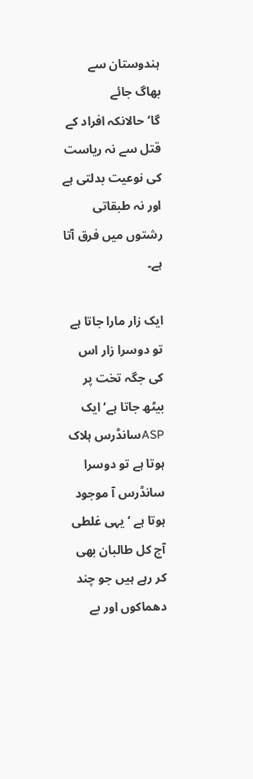ہندوستان سے بھاگ جائے گا‘حالانکہ افراد کے قتل سے نہ ریاست کی نوعیت بدلتی ہے اور نہ طبقاتی رشتوں میں فرق آتا ہے۔

ایک زار مارا جاتا ہے تو دوسرا زار اس کی جگہ تخت پر بیٹھ جاتا ہے‘ ایک ASPسانڈرس ہلاک ہوتا ہے تو دوسرا سانڈرس آ موجود ہوتا ہے ‘یہی غلطی آج کل طالبان بھی کر رہے ہیں جو چند دھماکوں اور بے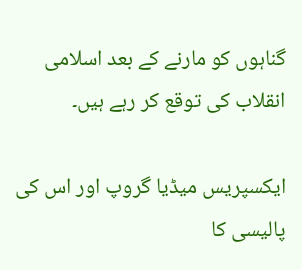گناہوں کو مارنے کے بعد اسلامی انقلاب کی توقع کر رہے ہیں۔

ایکسپریس میڈیا گروپ اور اس کی پالیسی کا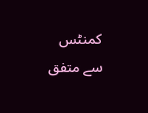کمنٹس سے متفق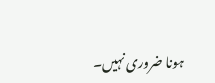ہونا ضروری نہیں۔